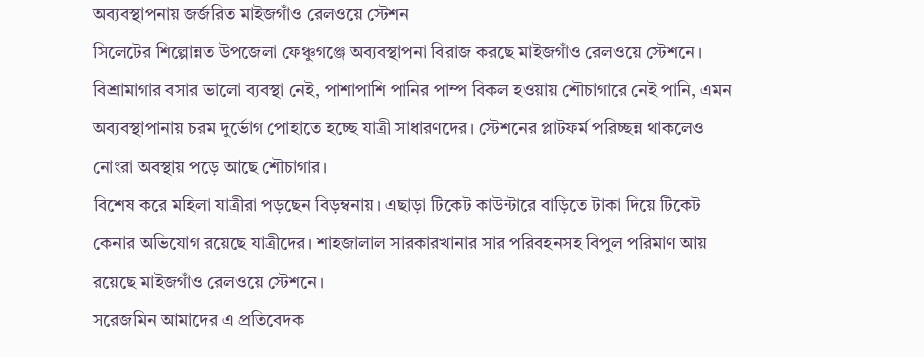অব্যবস্থাপনায় জর্জরিত মাইজগাঁও রেলওয়ে স্টেশন
সিলেটের শিল্পোন্নত উপজেলা ফেঞ্চুগঞ্জে অব্যবস্থাপনা বিরাজ করছে মাইজগাঁও রেলওয়ে স্টেশনে। বিশ্রামাগার বসার ভালো ব্যবস্থা নেই, পাশাপাশি পানির পাম্প বিকল হওয়ায় শৌচাগারে নেই পানি, এমন অব্যবস্থাপানায় চরম দুর্ভোগ পোহাতে হচ্ছে যাত্রী সাধারণদের। স্টেশনের প্লাটফর্ম পরিচ্ছন্ন থাকলেও নোংরা অবস্থায় পড়ে আছে শৌচাগার।
বিশেষ করে মহিলা যাত্রীরা পড়ছেন বিড়ম্বনায়। এছাড়া টিকেট কাউন্টারে বাড়িতে টাকা দিয়ে টিকেট কেনার অভিযোগ রয়েছে যাত্রীদের। শাহজালাল সারকারখানার সার পরিবহনসহ বিপুল পরিমাণ আয় রয়েছে মাইজগাঁও রেলওয়ে স্টেশনে।
সরেজমিন আমাদের এ প্রতিবেদক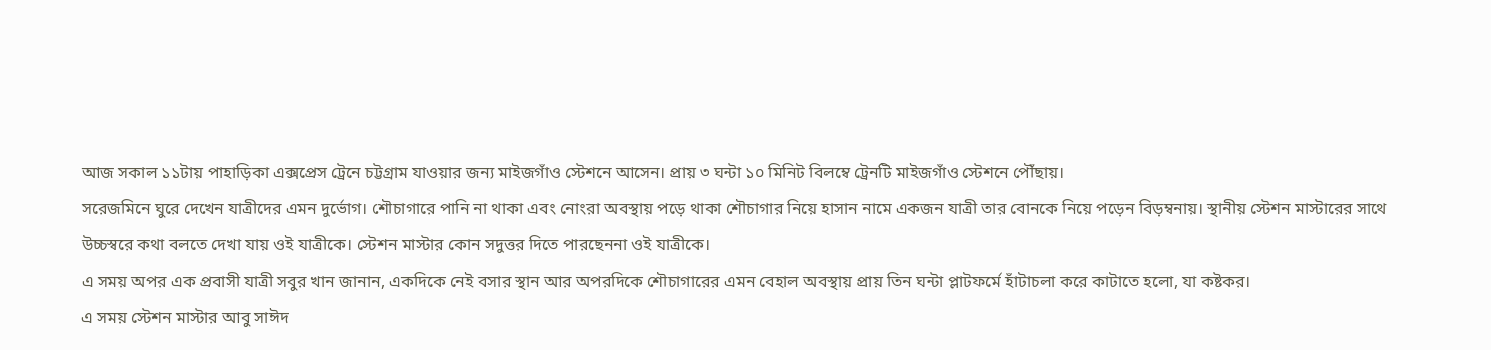আজ সকাল ১১টায় পাহাড়িকা এক্সপ্রেস ট্রেনে চট্টগ্রাম যাওয়ার জন্য মাইজগাঁও স্টেশনে আসেন। প্রায় ৩ ঘন্টা ১০ মিনিট বিলম্বে ট্রেনটি মাইজগাঁও স্টেশনে পৌঁছায়।
সরেজমিনে ঘুরে দেখেন যাত্রীদের এমন দুর্ভোগ। শৌচাগারে পানি না থাকা এবং নোংরা অবস্থায় পড়ে থাকা শৌচাগার নিয়ে হাসান নামে একজন যাত্রী তার বোনকে নিয়ে পড়েন বিড়ম্বনায়। স্থানীয় স্টেশন মাস্টারের সাথে উচ্চস্বরে কথা বলতে দেখা যায় ওই যাত্রীকে। স্টেশন মাস্টার কোন সদুত্তর দিতে পারছেননা ওই যাত্রীকে।
এ সময় অপর এক প্রবাসী যাত্রী সবুর খান জানান, একদিকে নেই বসার স্থান আর অপরদিকে শৌচাগারের এমন বেহাল অবস্থায় প্রায় তিন ঘন্টা প্লাটফর্মে হাঁটাচলা করে কাটাতে হলো, যা কষ্টকর।
এ সময় স্টেশন মাস্টার আবু সাঈদ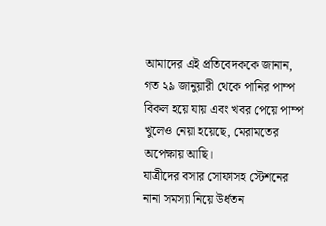আমাদের এই প্রতিবেদককে জানান, গত ২৯ জানুয়ারী থেকে পানির পাম্প বিকল হয়ে যায় এবং খবর পেয়ে পাম্প খুলেও নেয়া হয়েছে, মেরামতের অপেক্ষায় আছি।
যাত্রীদের বসার সোফাসহ স্টেশনের নানা সমস্যা নিয়ে উর্ধতন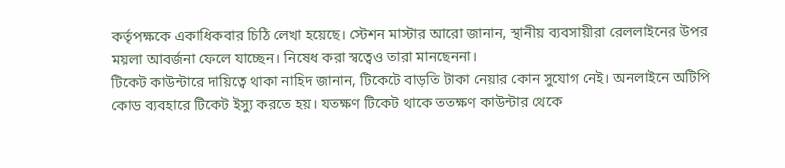কর্তৃপক্ষকে একাধিকবার চিঠি লেখা হয়েছে। স্টেশন মাস্টার আরো জানান, স্থানীয় ব্যবসায়ীরা রেললাইনের উপর ময়লা আবর্জনা ফেলে যাচ্ছেন। নিষেধ করা স্বত্বেও তারা মানছেননা।
টিকেট কাউন্টারে দায়িত্বে থাকা নাহিদ জানান, টিকেটে বাড়তি টাকা নেয়ার কোন সুযোগ নেই। অনলাইনে অটিপি কোড ব্যবহারে টিকেট ইস্যু করতে হয়। যতক্ষণ টিকেট থাকে ততক্ষণ কাউন্টার থেকে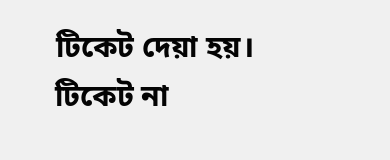টিকেট দেয়া হয়। টিকেট না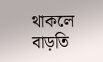থাকলে বাড়তি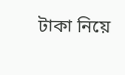টাকা নিয়ে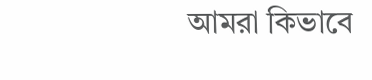আমরা কিভাবে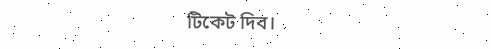টিকেট দিব।